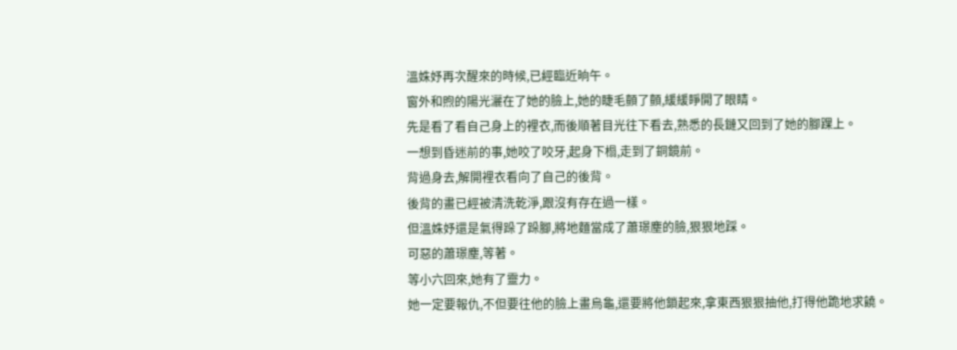溫姝妤再次醒來的時候,已經臨近晌午。
窗外和煦的陽光灑在了她的臉上,她的睫毛顫了顫,緩緩睜開了眼睛。
先是看了看自己身上的裡衣,而後順著目光往下看去,熟悉的長鏈又回到了她的腳踝上。
一想到昏迷前的事,她咬了咬牙,起身下榻,走到了銅鏡前。
背過身去,解開裡衣看向了自己的後背。
後背的畫已經被清洗乾淨,跟沒有存在過一樣。
但溫姝妤還是氣得跺了跺腳,將地麵當成了蕭璟塵的臉,狠狠地踩。
可惡的蕭璟塵,等著。
等小六回來,她有了靈力。
她一定要報仇,不但要往他的臉上畫烏龜,還要將他鎖起來,拿東西狠狠抽他,打得他跪地求饒。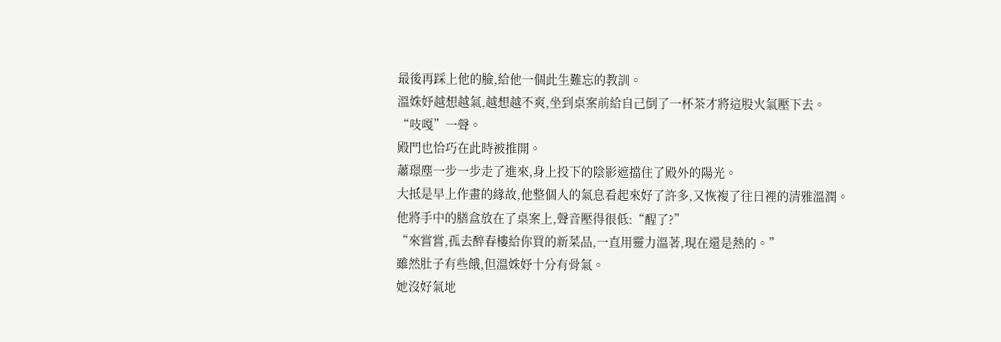最後再踩上他的臉,給他一個此生難忘的教訓。
溫姝妤越想越氣,越想越不爽,坐到桌案前給自己倒了一杯茶才將這股火氣壓下去。
“吱嘎”一聲。
殿門也恰巧在此時被推開。
蕭璟塵一步一步走了進來,身上投下的陰影遮擋住了殿外的陽光。
大抵是早上作畫的緣故,他整個人的氣息看起來好了許多,又恢複了往日裡的清雅溫潤。
他將手中的膳盒放在了桌案上,聲音壓得很低:“醒了?”
“來嘗嘗,孤去醉春樓給你買的新菜品,一直用靈力溫著,現在還是熱的。”
雖然肚子有些餓,但溫姝妤十分有骨氣。
她沒好氣地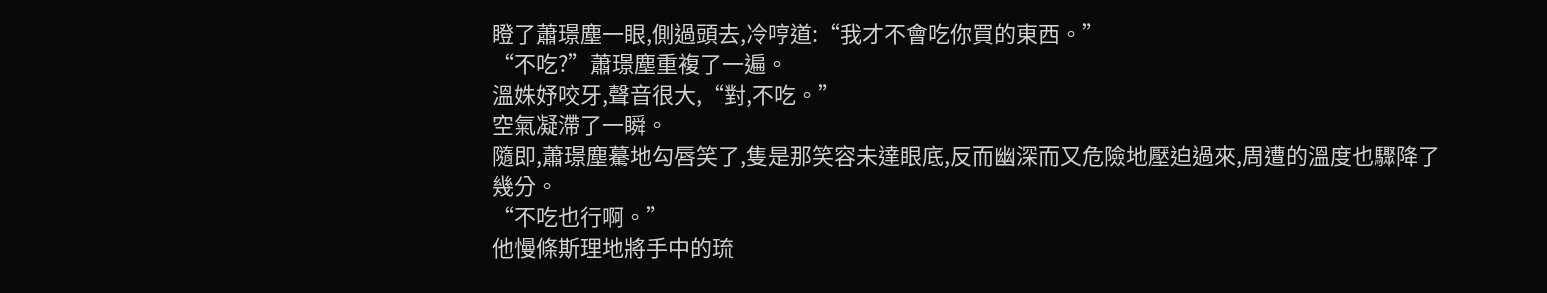瞪了蕭璟塵一眼,側過頭去,冷哼道:“我才不會吃你買的東西。”
“不吃?”蕭璟塵重複了一遍。
溫姝妤咬牙,聲音很大,“對,不吃。”
空氣凝滯了一瞬。
隨即,蕭璟塵驀地勾唇笑了,隻是那笑容未達眼底,反而幽深而又危險地壓迫過來,周遭的溫度也驟降了幾分。
“不吃也行啊。”
他慢條斯理地將手中的琉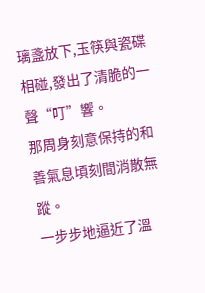璃盞放下,玉筷與瓷碟相碰,發出了清脆的一聲“叮”響。
那周身刻意保持的和善氣息頃刻間消散無蹤。
一步步地逼近了溫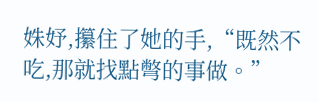姝妤,攥住了她的手,“既然不吃,那就找點彆的事做。”